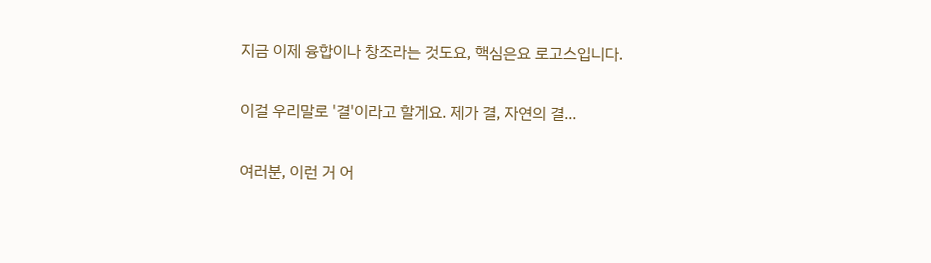지금 이제 융합이나 창조라는 것도요, 핵심은요 로고스입니다.

이걸 우리말로 '결'이라고 할게요. 제가 결, 자연의 결...

여러분, 이런 거 어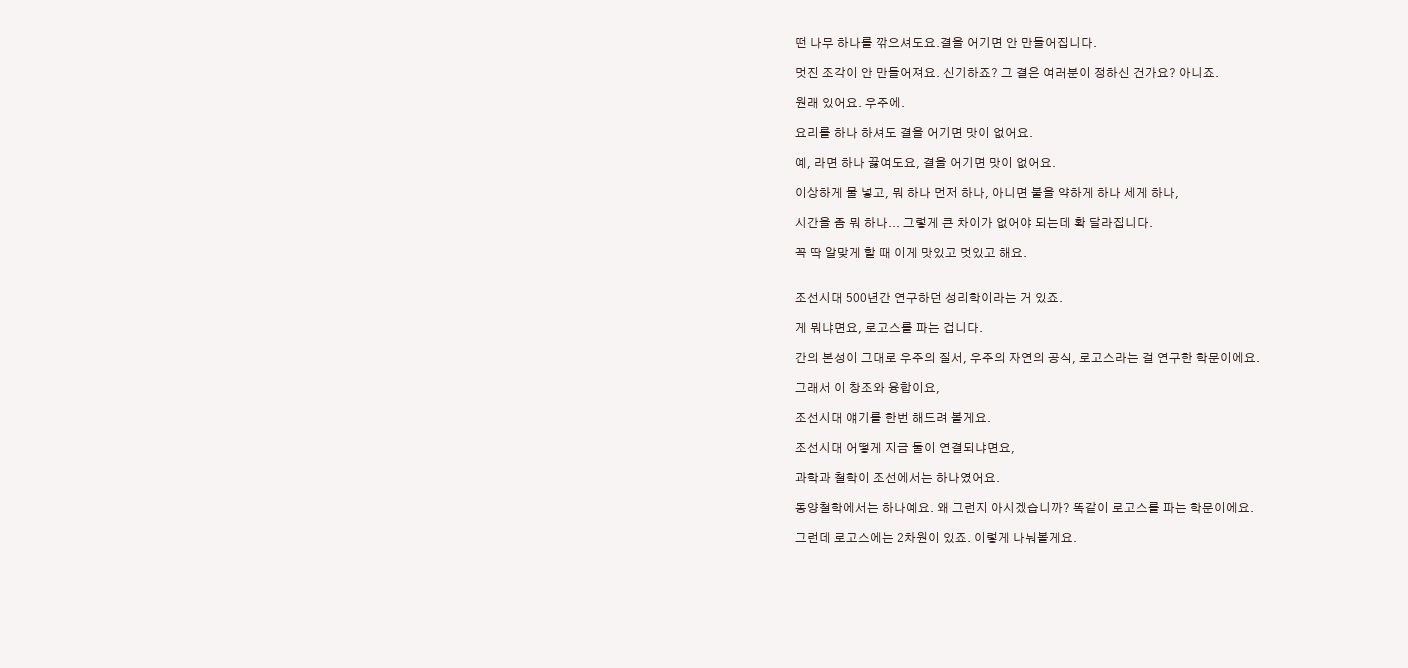떤 나무 하나를 깎으셔도요.결을 어기면 안 만들어집니다.

멋진 조각이 안 만들어져요. 신기하죠? 그 결은 여러분이 정하신 건가요? 아니죠.

원래 있어요. 우주에.

요리를 하나 하셔도 결을 어기면 맛이 없어요.

예, 라면 하나 끓여도요, 결을 어기면 맛이 없어요.

이상하게 물 넣고, 뭐 하나 먼저 하나, 아니면 불을 약하게 하나 세게 하나,

시간을 좀 뭐 하나... 그렇게 큰 차이가 없어야 되는데 확 달라집니다.

꼭 딱 알맞게 할 때 이게 맛있고 멋있고 해요.


조선시대 500년간 연구하던 성리학이라는 거 있죠.

게 뭐냐면요, 로고스를 파는 겁니다.

간의 본성이 그대로 우주의 질서, 우주의 자연의 공식, 로고스라는 걸 연구한 학문이에요.

그래서 이 창조와 융합이요,

조선시대 얘기를 한번 해드려 볼게요.

조선시대 어떻게 지금 둘이 연결되냐면요,

과학과 철학이 조선에서는 하나였어요.

동양철학에서는 하나예요. 왜 그런지 아시겠습니까? 똑같이 로고스를 파는 학문이에요.

그런데 로고스에는 2차원이 있죠. 이렇게 나눠볼게요.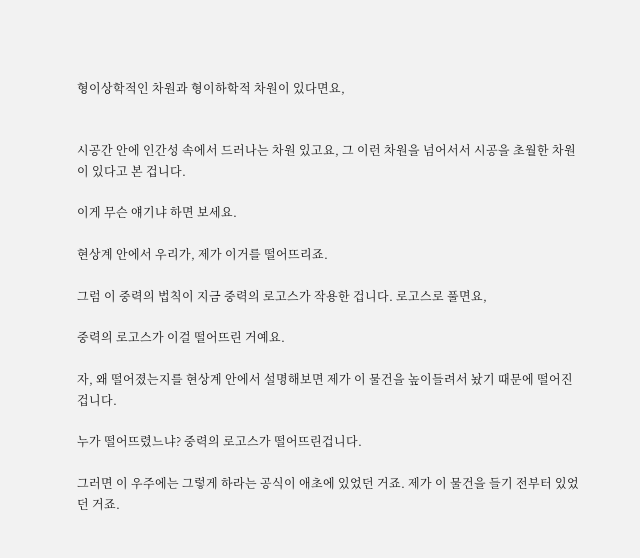형이상학적인 차원과 형이하학적 차원이 있다면요,


시공간 안에 인간성 속에서 드러나는 차원 있고요, 그 이런 차원을 넘어서서 시공을 초월한 차원이 있다고 본 겁니다.

이게 무슨 얘기냐 하면 보세요.

현상계 안에서 우리가, 제가 이거를 떨어뜨리죠.

그럼 이 중력의 법칙이 지금 중력의 로고스가 작용한 겁니다. 로고스로 풀면요,

중력의 로고스가 이걸 떨어뜨린 거예요.

자, 왜 떨어졌는지를 현상계 안에서 설명해보면 제가 이 물건을 높이들려서 놨기 때문에 떨어진 겁니다.

누가 떨어뜨렸느냐? 중력의 로고스가 떨어뜨린겁니다.

그러면 이 우주에는 그렇게 하라는 공식이 애초에 있었던 거죠. 제가 이 물건을 들기 전부터 있었던 거죠.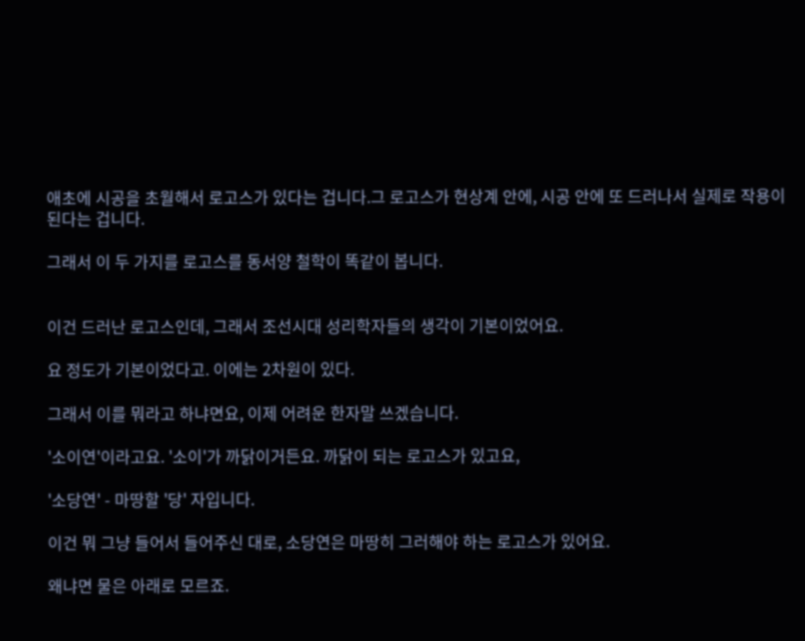애초에 시공을 초월해서 로고스가 있다는 겁니다.그 로고스가 현상계 안에, 시공 안에 또 드러나서 실제로 작용이 된다는 겁니다.

그래서 이 두 가지를 로고스를 동서양 철학이 똑같이 봅니다.


이건 드러난 로고스인데, 그래서 조선시대 성리학자들의 생각이 기본이었어요.

요 정도가 기본이었다고. 이에는 2차원이 있다.

그래서 이를 뭐라고 하냐면요, 이제 어려운 한자말 쓰겠습니다.

'소이연'이라고요. '소이'가 까닭이거든요. 까닭이 되는 로고스가 있고요,

'소당연' - 마땅할 '당' 자입니다.

이건 뭐 그냥 들어서 들어주신 대로, 소당연은 마땅히 그러해야 하는 로고스가 있어요.

왜냐면 물은 아래로 모르죠.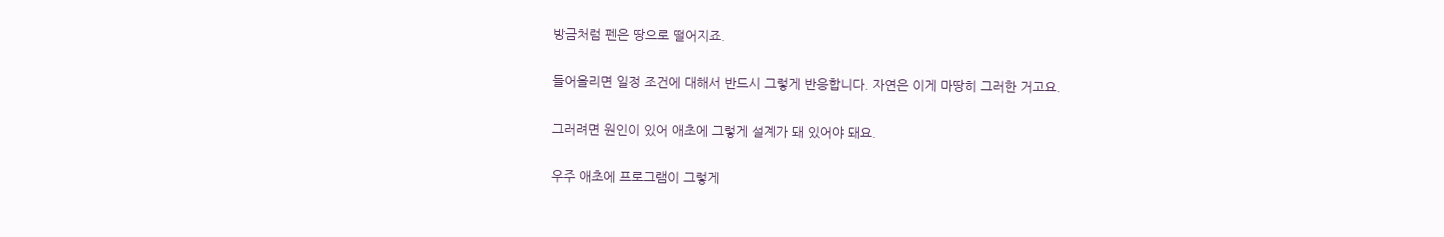방금처럼 펜은 땅으로 떨어지죠.

들어올리면 일정 조건에 대해서 반드시 그렇게 반응합니다. 자연은 이게 마땅히 그러한 거고요.

그러려면 원인이 있어 애초에 그렇게 설계가 돼 있어야 돼요.

우주 애초에 프로그램이 그렇게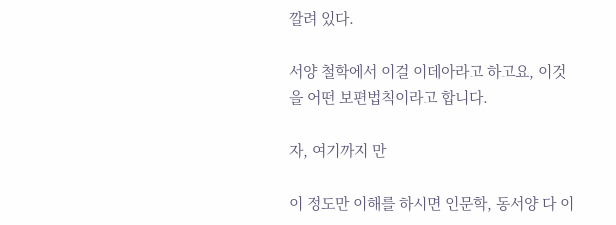깔려 있다.

서양 철학에서 이걸 이데아라고 하고요, 이것을 어떤 보편법칙이라고 합니다.

자, 여기까지 만

이 정도만 이해를 하시면 인문학, 동서양 다 이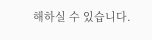해하실 수 있습니다.